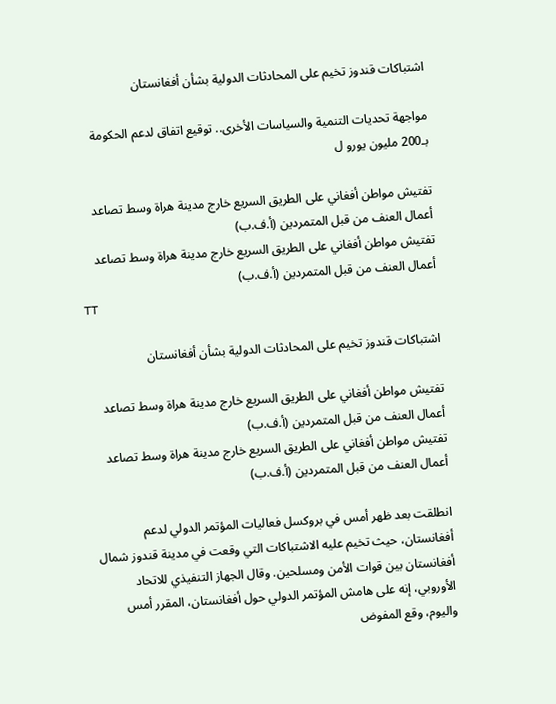اشتباكات قندوز تخيم على المحادثات الدولية بشأن أفغانستان

مواجهة تحديات التنمية والسياسات الأخرى.. توقيع اتفاق لدعم الحكومة بـ200 مليون يورو ل

تفتيش مواطن أفغاني على الطريق السريع خارج مدينة هراة وسط تصاعد أعمال العنف من قبل المتمردين (أ.ف.ب)
تفتيش مواطن أفغاني على الطريق السريع خارج مدينة هراة وسط تصاعد أعمال العنف من قبل المتمردين (أ.ف.ب)
TT

اشتباكات قندوز تخيم على المحادثات الدولية بشأن أفغانستان

تفتيش مواطن أفغاني على الطريق السريع خارج مدينة هراة وسط تصاعد أعمال العنف من قبل المتمردين (أ.ف.ب)
تفتيش مواطن أفغاني على الطريق السريع خارج مدينة هراة وسط تصاعد أعمال العنف من قبل المتمردين (أ.ف.ب)

انطلقت بعد ظهر أمس في بروكسل فعاليات المؤتمر الدولي لدعم أفغانستان، حيث تخيم عليه الاشتباكات التي وقعت في مدينة قندوز شمال أفغانستان بين قوات الأمن ومسلحين. وقال الجهاز التنفيذي للاتحاد الأوروبي، إنه على هامش المؤتمر الدولي حول أفغانستان، المقرر أمس واليوم، وقع المفوض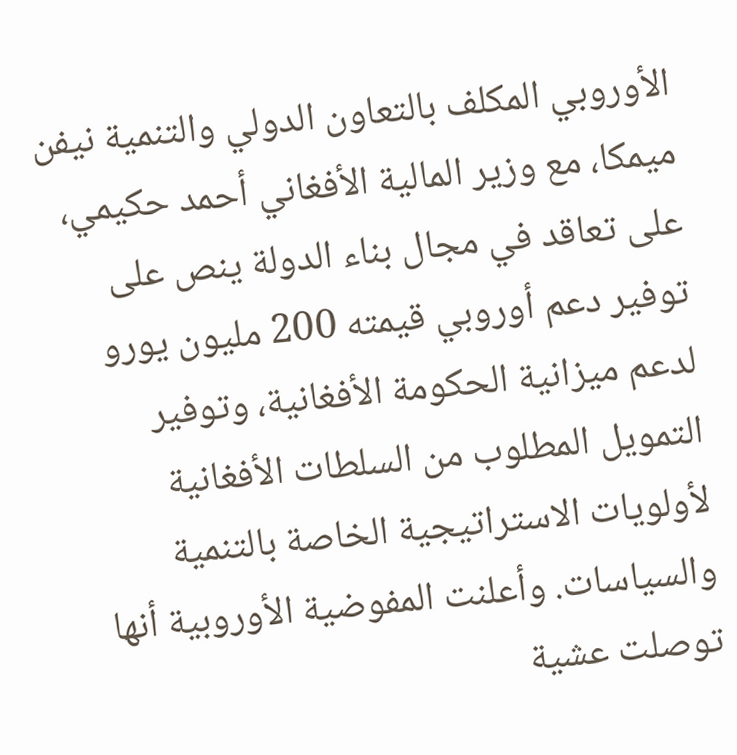الأوروبي المكلف بالتعاون الدولي والتنمية نيفن ميمكا، مع وزير المالية الأفغاني أحمد حكيمي، على تعاقد في مجال بناء الدولة ينص على توفير دعم أوروبي قيمته 200 مليون يورو لدعم ميزانية الحكومة الأفغانية، وتوفير التمويل المطلوب من السلطات الأفغانية لأولويات الاستراتيجية الخاصة بالتنمية والسياسات. وأعلنت المفوضية الأوروبية أنها توصلت عشية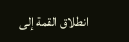انطلاق القمة إلى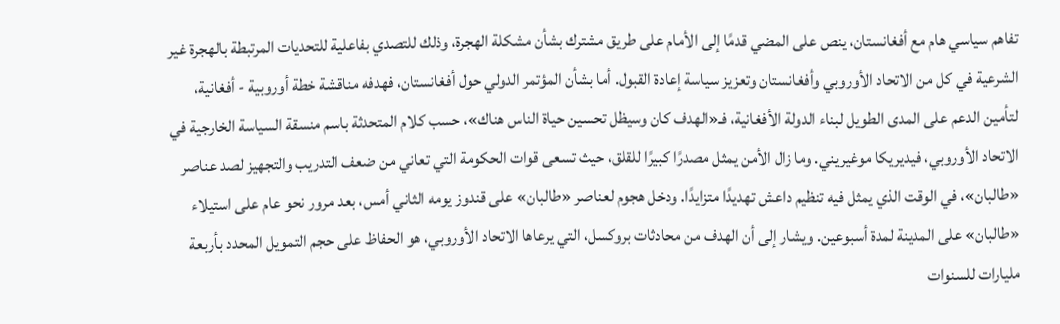تفاهم سياسي هام مع أفغانستان، ينص على المضي قدمًا إلى الأمام على طريق مشترك بشأن مشكلة الهجرة، وذلك للتصدي بفاعلية للتحديات المرتبطة بالهجرة غير الشرعية في كل من الاتحاد الأوروبي وأفغانستان وتعزيز سياسة إعادة القبول. أما بشأن المؤتمر الدولي حول أفغانستان، فهدفه مناقشة خطة أوروبية - أفغانية، لتأمين الدعم على المدى الطويل لبناء الدولة الأفغانية، فـ«الهدف كان وسيظل تحسين حياة الناس هناك»، حسب كلام المتحدثة باسم منسقة السياسة الخارجية في الاتحاد الأوروبي، فيديريكا موغيريني. وما زال الأمن يمثل مصدرًا كبيرًا للقلق، حيث تسعى قوات الحكومة التي تعاني من ضعف التدريب والتجهيز لصد عناصر «طالبان»، في الوقت الذي يمثل فيه تنظيم داعش تهديدًا متزايدًا. ودخل هجوم لعناصر «طالبان» على قندوز يومه الثاني أمس، بعد مرور نحو عام على استيلاء «طالبان» على المدينة لمدة أسبوعين. ويشار إلى أن الهدف من محادثات بروكسل، التي يرعاها الاتحاد الأوروبي، هو الحفاظ على حجم التمويل المحدد بأربعة مليارات للسنوات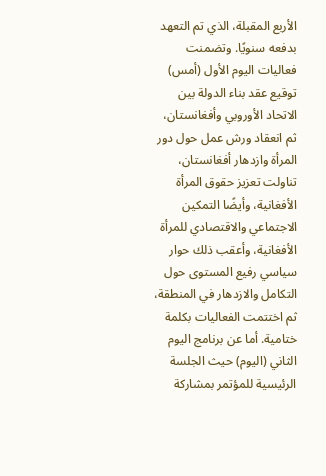الأربع المقبلة، الذي تم التعهد بدفعه سنويًا. وتضمنت فعاليات اليوم الأول (أمس) توقيع عقد بناء الدولة بين الاتحاد الأوروبي وأفغانستان، ثم انعقاد ورش عمل حول دور المرأة وازدهار أفغانستان، تناولت تعزيز حقوق المرأة الأفغانية، وأيضًا التمكين الاجتماعي والاقتصادي للمرأة الأفغانية، وأعقب ذلك حوار سياسي رفيع المستوى حول التكامل والازدهار في المنطقة، ثم اختتمت الفعاليات بكلمة ختامية. أما عن برنامج اليوم الثاني (اليوم) حيث الجلسة الرئيسية للمؤتمر بمشاركة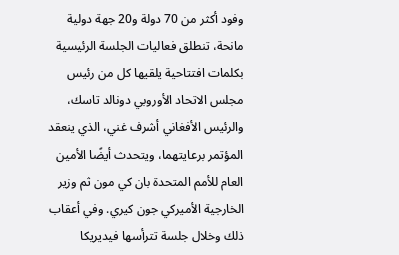وفود أكثر من 70 دولة و20 جهة دولية مانحة، تنطلق فعاليات الجلسة الرئيسية بكلمات افتتاحية يلقيها كل من رئيس مجلس الاتحاد الأوروبي دونالد تاسك، والرئيس الأفغاني أشرف غني، الذي ينعقد المؤتمر برعايتهما، ويتحدث أيضًا الأمين العام للأمم المتحدة بان كي مون ثم وزير الخارجية الأميركي جون كيري. وفي أعقاب ذلك وخلال جلسة تترأسها فيديريكا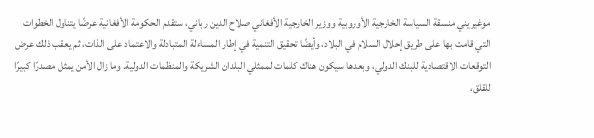موغيريني منسقة السياسة الخارجية الأوروبية ووزير الخارجية الأفغاني صلاح الدين رباني، ستقدم الحكومة الأفغانية عرضًا يتناول الخطوات التي قامت بها على طريق إحلال السلام في البلاد، وأيضًا تحقيق التنمية في إطار المساءلة المتبادلة والاعتماد على الذات، ثم يعقب ذلك عرض التوقعات الاقتصادية للبنك الدولي، وبعدها سيكون هناك كلمات لممثلي البلدان الشريكة والمنظمات الدولية. وما زال الأمن يمثل مصدرًا كبيرًا للقلق،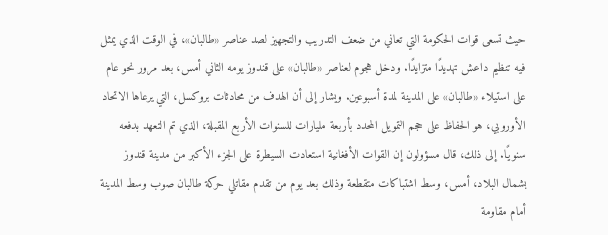حيث تسعى قوات الحكومة التي تعاني من ضعف التدريب والتجهيز لصد عناصر «طالبان»، في الوقت الذي يمثل فيه تنظيم داعش تهديدًا متزايدًا. ودخل هجوم لعناصر «طالبان» على قندوز يومه الثاني أمس، بعد مرور نحو عام على استيلاء «طالبان» على المدينة لمدة أسبوعين. ويشار إلى أن الهدف من محادثات بروكسل، التي يرعاها الاتحاد الأوروبي، هو الحفاظ على حجم التمويل المحدد بأربعة مليارات للسنوات الأربع المقبلة، الذي تم التعهد بدفعه سنويًا. إلى ذلك، قال مسؤولون إن القوات الأفغانية استعادت السيطرة على الجزء الأكبر من مدينة قندوز بشمال البلاد، أمس، وسط اشتباكات متقطعة وذلك بعد يوم من تقدم مقاتلي حركة طالبان صوب وسط المدينة أمام مقاومة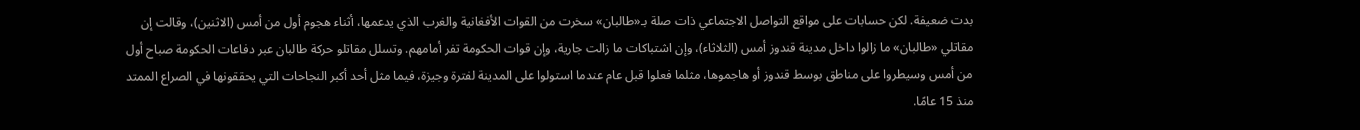بدت ضعيفة. لكن حسابات على مواقع التواصل الاجتماعي ذات صلة بـ«طالبان» سخرت من القوات الأفغانية والغرب الذي يدعمها، أثناء هجوم أول من أمس (الاثنين)، وقالت إن مقاتلي «طالبان» ما زالوا داخل مدينة قندوز أمس (الثلاثاء)، وإن اشتباكات ما زالت جارية، وإن قوات الحكومة تفر أمامهم. وتسلل مقاتلو حركة طالبان عبر دفاعات الحكومة صباح أول من أمس وسيطروا على مناطق بوسط قندوز أو هاجموها، مثلما فعلوا قبل عام عندما استولوا على المدينة لفترة وجيزة، فيما مثل أحد أكبر النجاحات التي يحققونها في الصراع الممتد منذ 15 عامًا.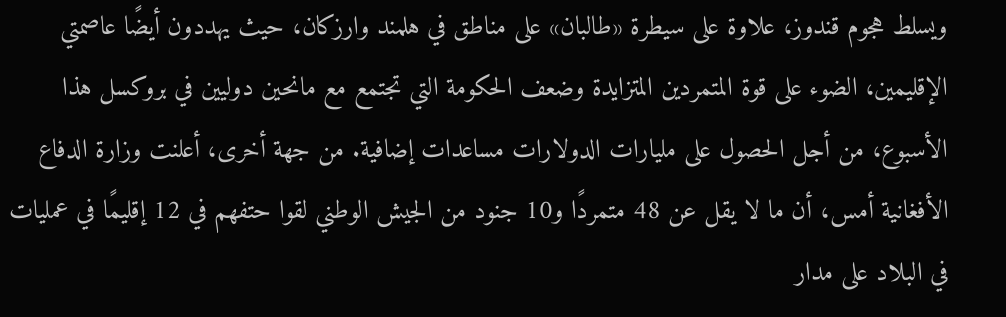ويسلط هجوم قندوز، علاوة على سيطرة «طالبان» على مناطق في هلمند وارزكان، حيث يهددون أيضًا عاصمتي الإقليمين، الضوء على قوة المتمردين المتزايدة وضعف الحكومة التي تجتمع مع مانحين دوليين في بروكسل هذا الأسبوع، من أجل الحصول على مليارات الدولارات مساعدات إضافية. من جهة أخرى، أعلنت وزارة الدفاع الأفغانية أمس، أن ما لا يقل عن 48 متمردًا و10 جنود من الجيش الوطني لقوا حتفهم في 12 إقليمًا في عمليات في البلاد على مدار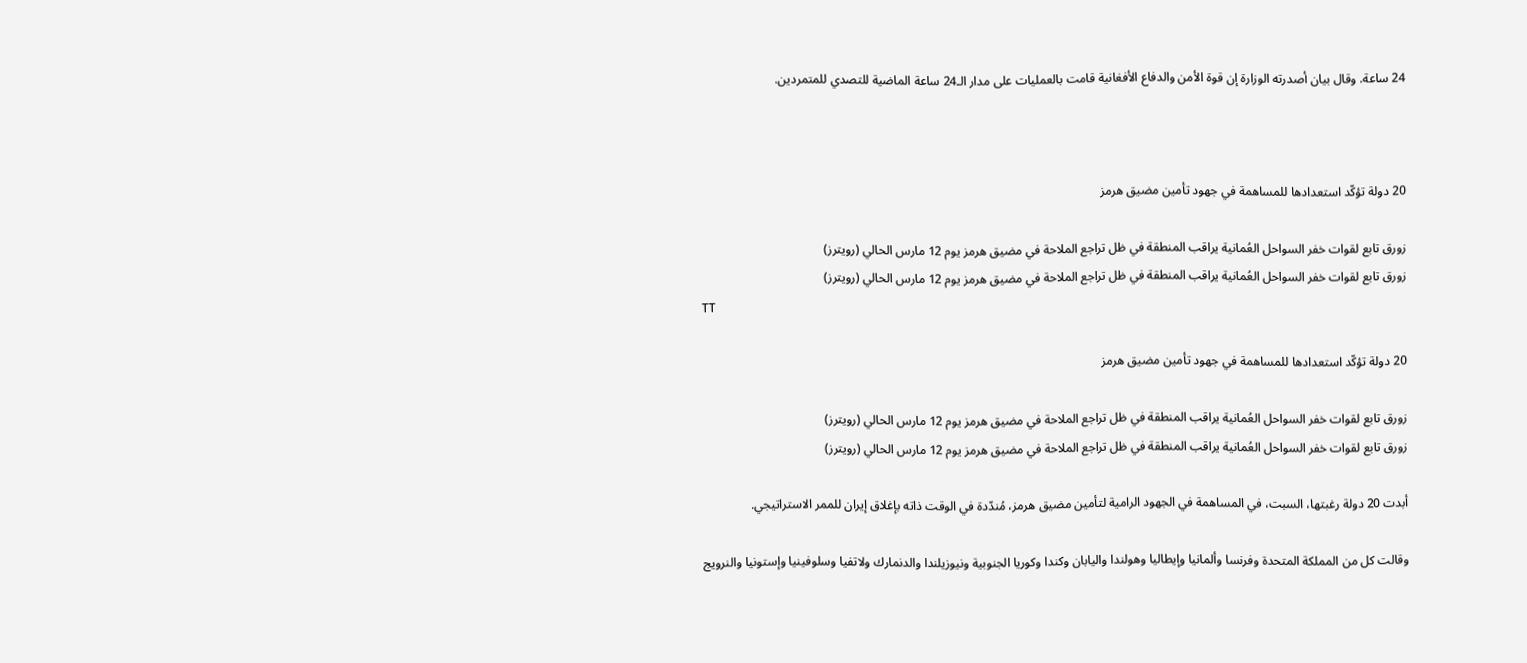24 ساعة. وقال بيان أصدرته الوزارة إن قوة الأمن والدفاع الأفغانية قامت بالعمليات على مدار الـ24 ساعة الماضية للتصدي للمتمردين.



20 دولة تؤكّد استعدادها للمساهمة في جهود تأمين مضيق هرمز

زورق تابع لقوات خفر السواحل العُمانية يراقب المنطقة في ظل تراجع الملاحة في مضيق هرمز يوم 12 مارس الحالي (رويترز)
زورق تابع لقوات خفر السواحل العُمانية يراقب المنطقة في ظل تراجع الملاحة في مضيق هرمز يوم 12 مارس الحالي (رويترز)
TT

20 دولة تؤكّد استعدادها للمساهمة في جهود تأمين مضيق هرمز

زورق تابع لقوات خفر السواحل العُمانية يراقب المنطقة في ظل تراجع الملاحة في مضيق هرمز يوم 12 مارس الحالي (رويترز)
زورق تابع لقوات خفر السواحل العُمانية يراقب المنطقة في ظل تراجع الملاحة في مضيق هرمز يوم 12 مارس الحالي (رويترز)

أبدت 20 دولة رغبتها، السبت، في المساهمة في الجهود الرامية لتأمين مضيق هرمز، مُندّدة في الوقت ذاته بإغلاق إيران للممر الاستراتيجي.

وقالت كل من المملكة المتحدة وفرنسا وألمانيا وإيطاليا وهولندا واليابان وكندا وكوريا الجنوبية ونيوزيلندا والدنمارك ولاتفيا وسلوفينيا وإستونيا والنرويج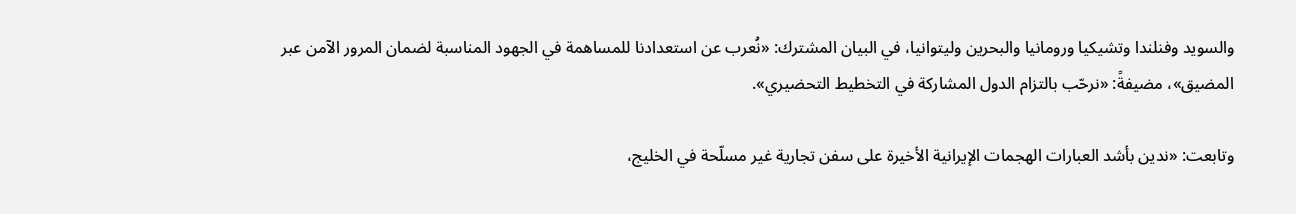والسويد وفنلندا وتشيكيا ورومانيا والبحرين وليتوانيا، في البيان المشترك: «نُعرب عن استعدادنا للمساهمة في الجهود المناسبة لضمان المرور الآمن عبر المضيق»، مضيفةً: «نرحّب بالتزام الدول المشاركة في التخطيط التحضيري».

وتابعت: «ندين بأشد العبارات الهجمات الإيرانية الأخيرة على سفن تجارية غير مسلّحة في الخليج،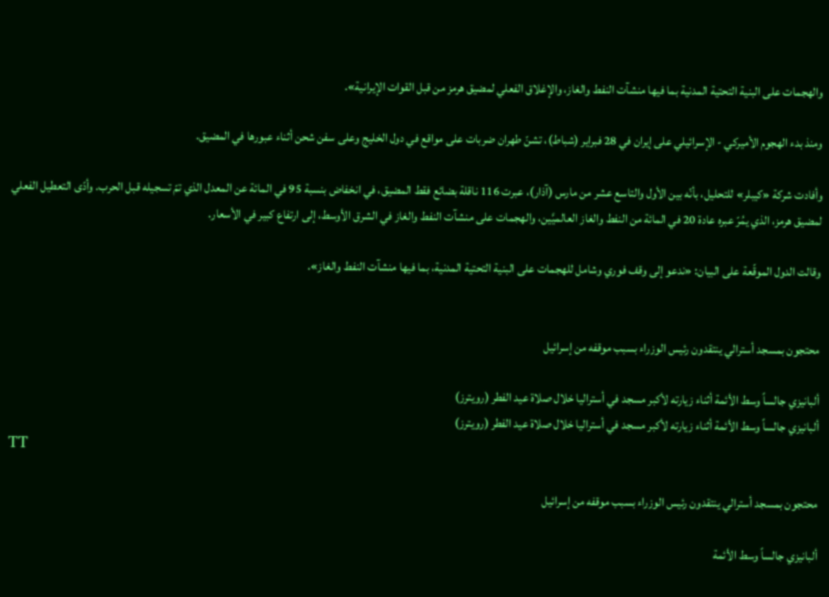والهجمات على البنية التحتية المدنية بما فيها منشآت النفط والغاز، والإغلاق الفعلي لمضيق هرمز من قبل القوات الإيرانية».

ومنذ بدء الهجوم الأميركي - الإسرائيلي على إيران في 28 فبراير (شباط)، تشنّ طهران ضربات على مواقع في دول الخليج وعلى سفن شحن أثناء عبورها في المضيق.

وأفادت شركة «كيبلر» للتحليل، بأنّه بين الأول والتاسع عشر من مارس (آذار)، عبرت 116 ناقلة بضائع فقط المضيق، في انخفاض بنسبة 95 في المائة عن المعدل الذي تمّ تسجيله قبل الحرب. وأدّى التعطيل الفعلي لمضيق هرمز، الذي يمُرّ عبره عادة 20 في المائة من النفط والغاز العالميَّين، والهجمات على منشآت النفط والغاز في الشرق الأوسط، إلى ارتفاع كبير في الأسعار.

وقالت الدول الموقّعة على البيان: «ندعو إلى وقف فوري وشامل للهجمات على البنية التحتية المدنية، بما فيها منشآت النفط والغاز».


محتجون بمسجد أسترالي ينتقدون رئيس الوزراء بسبب موقفه من إسرائيل

ألبانيزي جالساً وسط الأئمة أثناء زيارته لأكبر مسجد في أستراليا خلال صلاة عيد الفطر (رويترز)
ألبانيزي جالساً وسط الأئمة أثناء زيارته لأكبر مسجد في أستراليا خلال صلاة عيد الفطر (رويترز)
TT

محتجون بمسجد أسترالي ينتقدون رئيس الوزراء بسبب موقفه من إسرائيل

ألبانيزي جالساً وسط الأئمة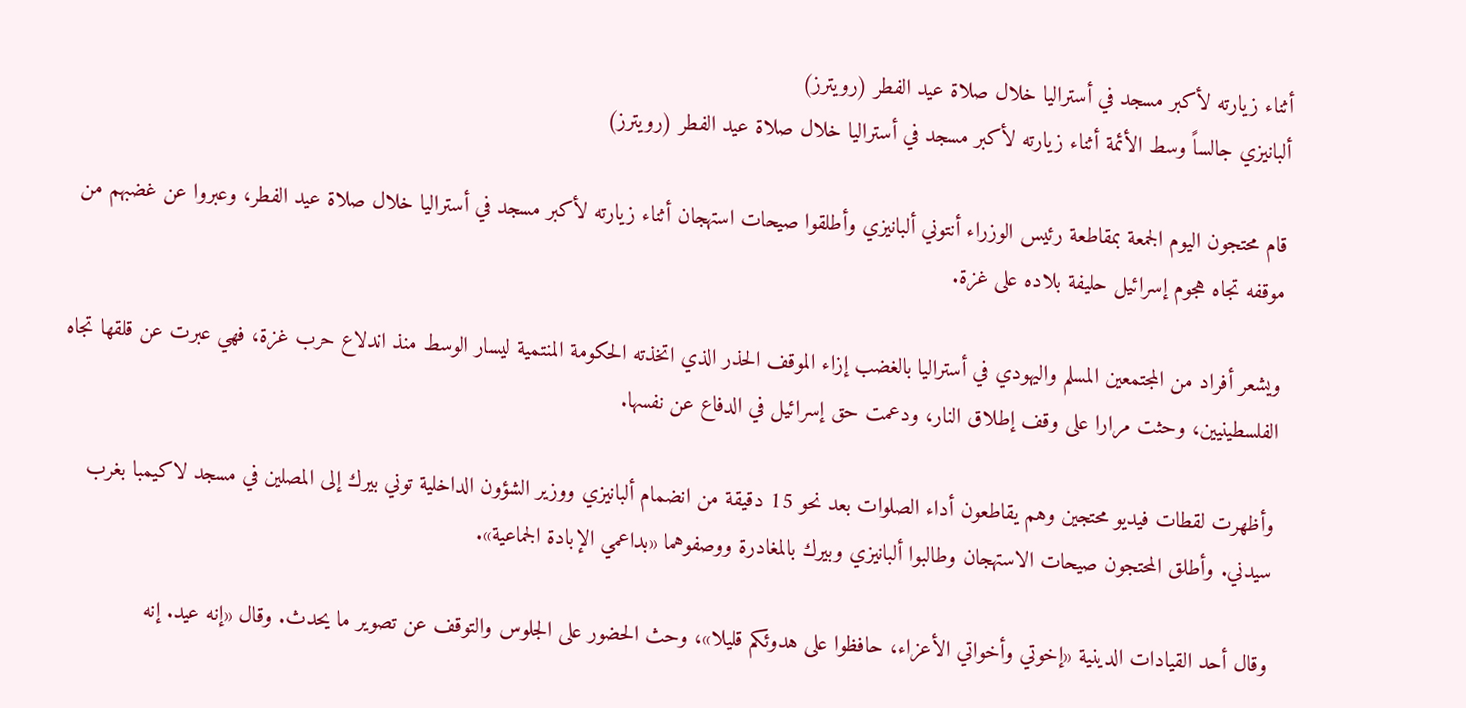أثناء زيارته لأكبر مسجد في أستراليا خلال صلاة عيد الفطر (رويترز)
ألبانيزي جالساً وسط الأئمة أثناء زيارته لأكبر مسجد في أستراليا خلال صلاة عيد الفطر (رويترز)

قام محتجون اليوم الجمعة بمقاطعة رئيس الوزراء أنتوني ألبانيزي وأطلقوا صيحات استهجان أثناء زيارته لأكبر مسجد في أستراليا خلال صلاة عيد الفطر، وعبروا عن غضبهم من موقفه تجاه هجوم إسرائيل حليفة بلاده على غزة.

ويشعر أفراد من المجتمعين المسلم واليهودي في أستراليا بالغضب إزاء الموقف الحذر الذي اتخذته الحكومة المنتمية ليسار الوسط منذ اندلاع حرب غزة، فهي عبرت عن قلقها تجاه الفلسطينيين، وحثت مرارا على وقف إطلاق النار، ودعمت حق إسرائيل في الدفاع عن نفسها.

وأظهرت لقطات فيديو محتجين وهم يقاطعون أداء الصلوات بعد نحو 15 دقيقة من انضمام ألبانيزي ووزير الشؤون الداخلية توني بيرك إلى المصلين في مسجد لاكيمبا بغرب سيدني. وأطلق المحتجون صيحات الاستهجان وطالبوا ألبانيزي وبيرك بالمغادرة ووصفوهما «بداعمي الإبادة الجماعية».

وقال أحد القيادات الدينية «إخوتي وأخواتي الأعزاء، حافظوا على هدوئكم قليلا»، وحث الحضور على الجلوس والتوقف عن تصوير ما يحدث. وقال «إنه عيد. إنه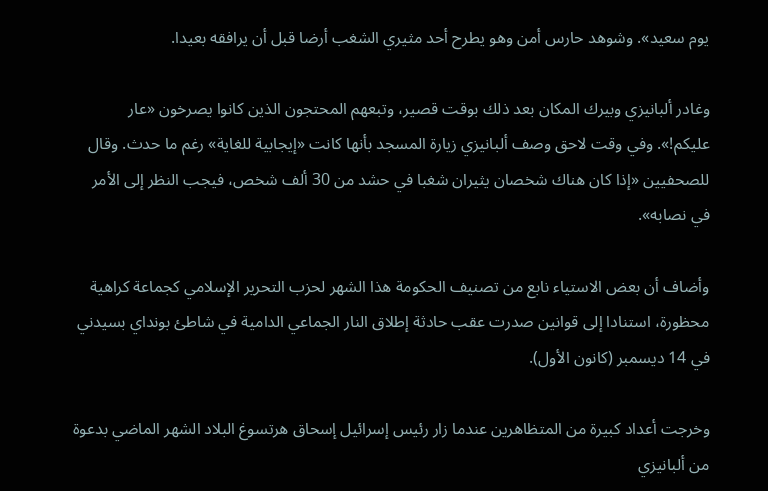يوم سعيد». وشوهد حارس أمن وهو يطرح أحد مثيري الشغب أرضا قبل أن يرافقه بعيدا.

وغادر ألبانيزي وبيرك المكان بعد ذلك بوقت قصير، وتبعهم المحتجون الذين كانوا يصرخون «عار عليكم!». وفي وقت لاحق وصف ألبانيزي زيارة المسجد بأنها كانت «إيجابية للغاية» رغم ما حدث. وقال للصحفيين «إذا كان هناك شخصان يثيران شغبا في حشد من 30 ألف شخص، فيجب النظر إلى الأمر في نصابه».

وأضاف أن بعض الاستياء نابع من تصنيف الحكومة هذا الشهر لحزب التحرير الإسلامي كجماعة كراهية محظورة، استنادا إلى قوانين صدرت عقب حادثة إطلاق النار الجماعي الدامية في شاطئ بونداي بسيدني في 14 ديسمبر (كانون الأول).

وخرجت أعداد كبيرة من المتظاهرين عندما زار رئيس إسرائيل إسحاق هرتسوغ البلاد الشهر الماضي بدعوة من ألبانيزي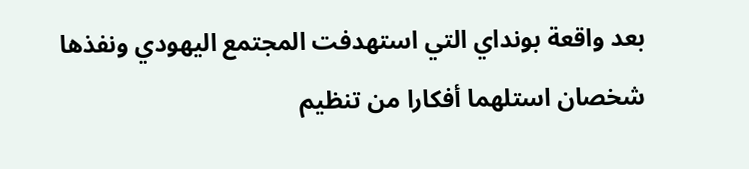بعد واقعة بونداي التي استهدفت المجتمع اليهودي ونفذها شخصان استلهما أفكارا من تنظيم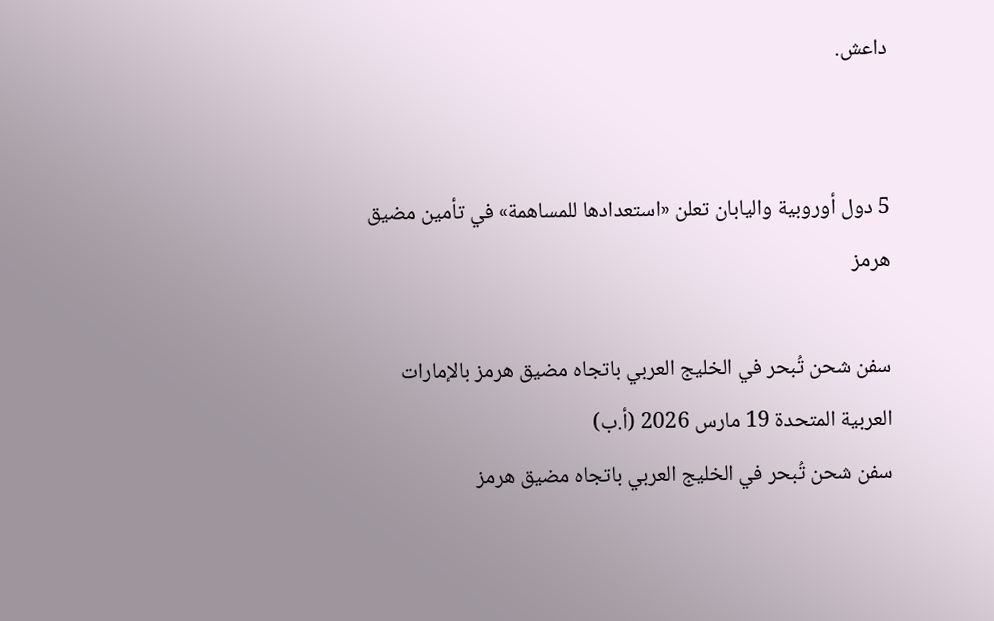داعش.


5 دول أوروبية واليابان تعلن «استعدادها للمساهمة» في تأمين مضيق هرمز

سفن شحن تُبحر في الخليج العربي باتجاه مضيق هرمز بالإمارات العربية المتحدة 19 مارس 2026 (أ.ب)
سفن شحن تُبحر في الخليج العربي باتجاه مضيق هرمز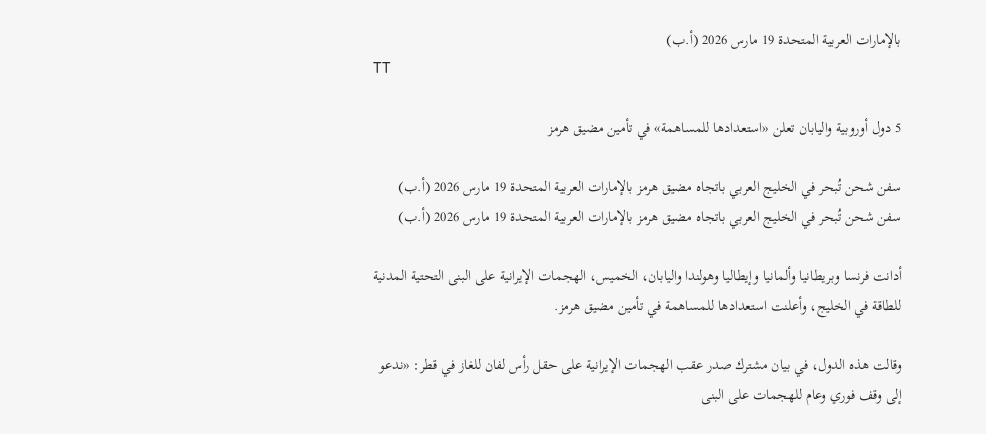بالإمارات العربية المتحدة 19 مارس 2026 (أ.ب)
TT

5 دول أوروبية واليابان تعلن «استعدادها للمساهمة» في تأمين مضيق هرمز

سفن شحن تُبحر في الخليج العربي باتجاه مضيق هرمز بالإمارات العربية المتحدة 19 مارس 2026 (أ.ب)
سفن شحن تُبحر في الخليج العربي باتجاه مضيق هرمز بالإمارات العربية المتحدة 19 مارس 2026 (أ.ب)

أدانت فرنسا وبريطانيا وألمانيا وإيطاليا وهولندا واليابان، الخميس، الهجمات الإيرانية على البنى التحتية المدنية للطاقة في الخليج، وأعلنت استعدادها للمساهمة في تأمين مضيق هرمز.

وقالت هذه الدول، في بيان مشترك صدر عقب الهجمات الإيرانية على حقل رأس لفان للغاز في قطر: «ندعو إلى وقف فوري وعام للهجمات على البنى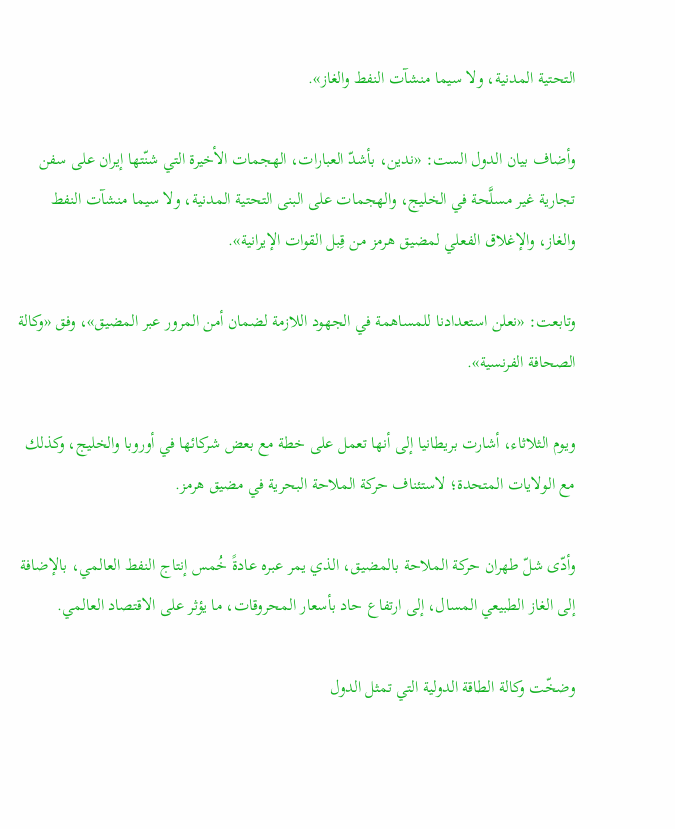التحتية المدنية، ولا سيما منشآت النفط والغاز».

وأضاف بيان الدول الست: «ندين، بأشدّ العبارات، الهجمات الأخيرة التي شنّتها إيران على سفن تجارية غير مسلَّحة في الخليج، والهجمات على البنى التحتية المدنية، ولا سيما منشآت النفط والغاز، والإغلاق الفعلي لمضيق هرمز من قِبل القوات الإيرانية».

وتابعت: «نعلن استعدادنا للمساهمة في الجهود اللازمة لضمان أمن المرور عبر المضيق»، وفق «وكالة الصحافة الفرنسية».

ويوم الثلاثاء، أشارت بريطانيا إلى أنها تعمل على خطة مع بعض شركائها في أوروبا والخليج، وكذلك مع الولايات المتحدة؛ لاستئناف حركة الملاحة البحرية في مضيق هرمز.

وأدّى شلّ طهران حركة الملاحة بالمضيق، الذي يمر عبره عادةً خُمس إنتاج النفط العالمي، بالإضافة إلى الغاز الطبيعي المسال، إلى ارتفاع حاد بأسعار المحروقات، ما يؤثر على الاقتصاد العالمي.

وضخّت وكالة الطاقة الدولية التي تمثل الدول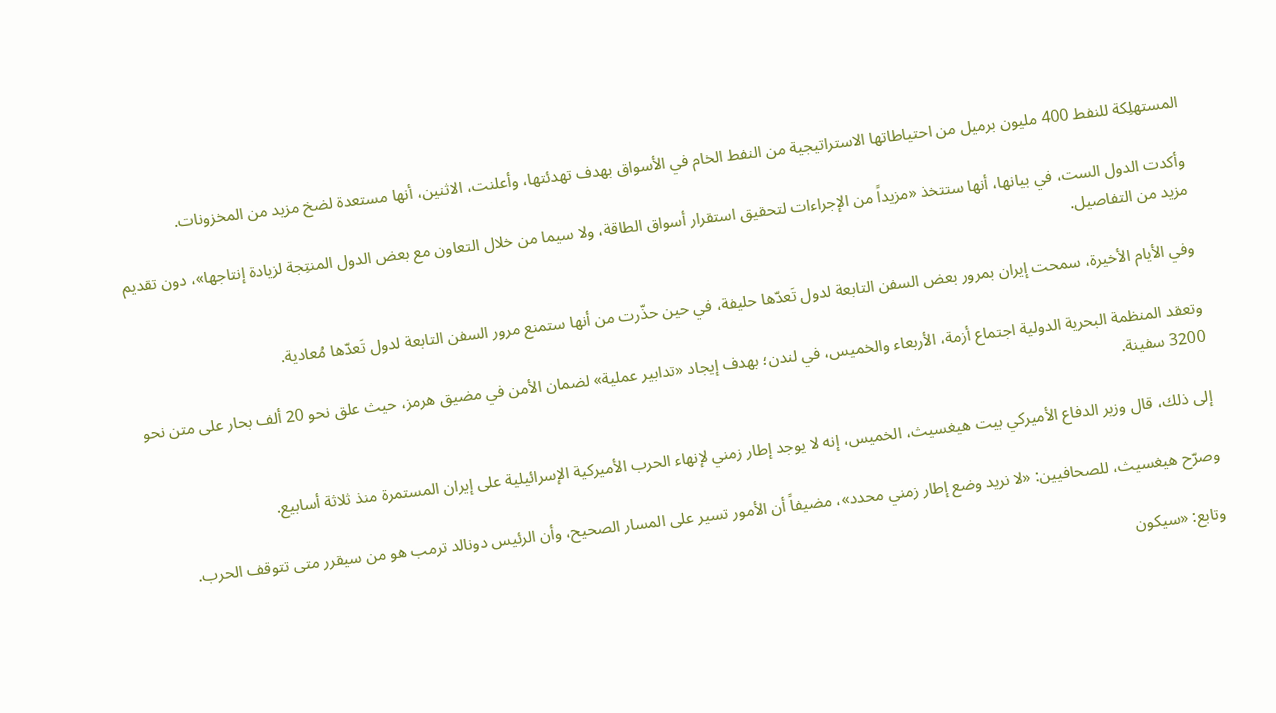المستهلِكة للنفط 400 مليون برميل من احتياطاتها الاستراتيجية من النفط الخام في الأسواق بهدف تهدئتها، وأعلنت، الاثنين، أنها مستعدة لضخ مزيد من المخزونات.

وأكدت الدول الست، في بيانها، أنها ستتخذ «مزيداً من الإجراءات لتحقيق استقرار أسواق الطاقة، ولا سيما من خلال التعاون مع بعض الدول المنتِجة لزيادة إنتاجها»، دون تقديم مزيد من التفاصيل.

وفي الأيام الأخيرة، سمحت إيران بمرور بعض السفن التابعة لدول تَعدّها حليفة، في حين حذّرت من أنها ستمنع مرور السفن التابعة لدول تَعدّها مُعادية.

وتعقد المنظمة البحرية الدولية اجتماع أزمة، الأربعاء والخميس، في لندن؛ بهدف إيجاد «تدابير عملية» لضمان الأمن في مضيق هرمز، حيث علق نحو 20 ألف بحار على متن نحو 3200 سفينة.

إلى ذلك، قال وزير الدفاع الأميركي بيت هيغسيث، الخميس، إنه لا يوجد إطار زمني لإنهاء الحرب الأميركية الإسرائيلية على إيران المستمرة منذ ثلاثة أسابيع.

وصرّح هيغسيث، للصحافيين: «لا نريد وضع إطار زمني محدد»، مضيفاً أن الأمور تسير على المسار الصحيح، وأن الرئيس دونالد ترمب هو من سيقرر متى تتوقف الحرب.

وتابع: «سيكون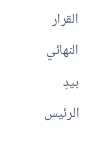القرار النهائي بيدِ الرئيس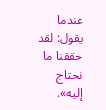عندما يقول: لقد حققنا ما نحتاج إليه».